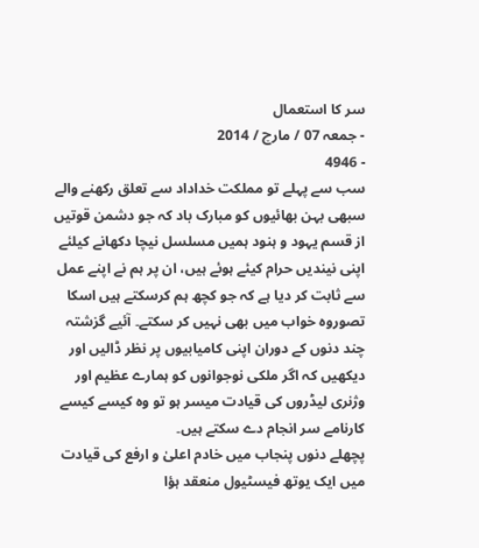سر کا استعمال
- جمعہ 07 / مارچ / 2014
- 4946
سب سے پہلے تو مملکت خداداد سے تعلق رکھنے والے سبھی بہن بھائیوں کو مبارک باد کہ جو دشمن قوتیں از قسم یہود و ہنود ہمیں مسلسل نیچا دکھانے کیلئے اپنی نیندیں حرام کیئے ہوئے ہیں، ان پر ہم نے اپنے عمل سے ثابت کر دیا ہے کہ جو کچھ ہم کرسکتے ہیں اسکا تصوروہ خواب میں بھی نہیں کر سکتے۔ آئیے گزشتہ چند دنوں کے دوران اپنی کامیابیوں پر نظر ڈالیں اور دیکھیں کہ اگر ملکی نوجوانوں کو ہمارے عظیم اور وژنری لیڈروں کی قیادت میسر ہو تو وہ کیسے کیسے کارنامے سر انجام دے سکتے ہیں۔
پچھلے دنوں پنجاب میں خادم اعلیٰ و ارفع کی قیادت میں ایک یوتھ فیسٹیول منعقد ہؤا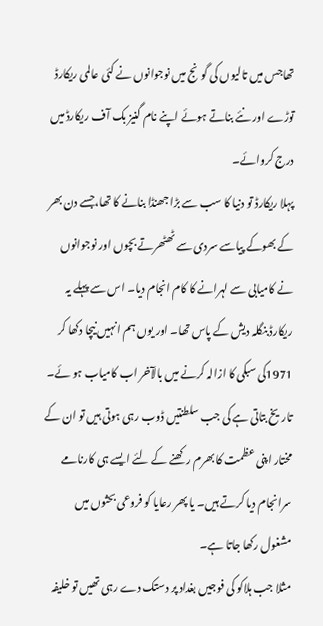تھاجس میں تالیوں کی گونج میں نوجوانوں نے کئی عالمی ریکارڈ توڑے اور نئے بناتے ہوئے اپنے نام گنیز بک آف ریکارڈ میں درج کروائے۔
پہلا ریکارڈ تو دنیا کا سب سے بڑا جھنڈا بنانے کا تھا،جسے دن بھر کے بھوکے پیاسے سردی سے ٹھٹھرتے بچوں اور نوجوانوں نے کامیابی سے لہرانے کا کام انجام دیا۔ اس سے پہلے یہ ریکارڈ بنگلہ دیش کے پاس تھا۔ اور یوں ہم انہیں نیچا دکھا کر 1971کی سبکی کا ازالہ کرنے میں بالآخر اب کامیاب ہو ئے۔ تاریخ بتاتی ہے کی جب سلطنتیں ڈوب رہی ہوتی ہیں تو ان کے مختار اپنی عظمت کا بھرم رکھنے کے لئے ایسے ہی کارنامے سرانجام دیا کرتے ہیں۔ یا پھر رعایا کو فروعی بحثوں میں مشغول رکھا جاتا ہے۔
مثلا جب ہلاکو کی فوجیں بغداد پر دستک دے رہی تھیں تو خلیفہ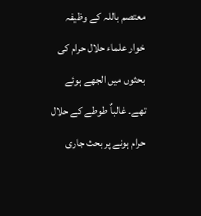معتصم باللہ کے وظیفہ خوار علماء حلال حرام کی بحثوں میں الجھے ہوئے تھے۔ غالباٌ طوطے کے حلال حرام ہونے پر بحث جاری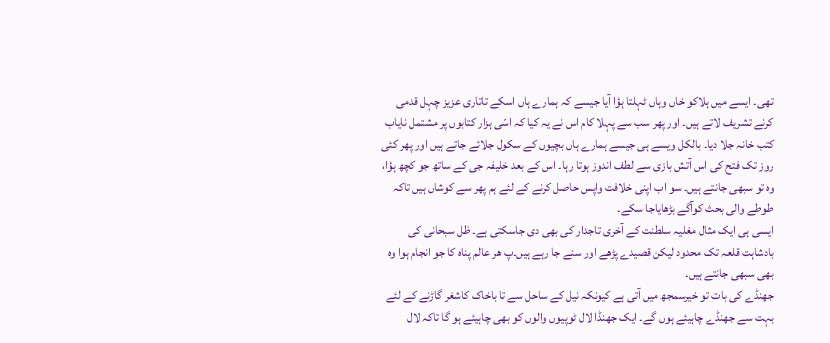تھی۔ ایسے میں ہلاکو خاں وہاں ٹہلتا ہؤا آیا جیسے کہ ہمارے ہاں اسکے تاتاری عزیز چہل قدمی کرنے تشریف لاتے ہیں۔ اور پھر سب سے پہلا کام اس نے یہ کیا کہ اسّی ہزار کتابوں پر مشتمل نایاب کتب خانہ جلا دیا۔ بالکل ویسے ہی جیسے ہمارے ہاں بچیوں کے سکول جلائے جاتے ہیں اور پھر کئی روز تک فتح کی اس آتش بازی سے لطف اندوز ہوتا رہا۔ اس کے بعد خلیفہ جی کے ساتھ جو کچھ ہؤا، وہ تو سبھی جانتے ہیں۔ سو اب اپنی خلافت واپس حاصل کرنے کے لئے ہم پھر سے کوشاں ہیں تاکہ طوطے والی بحث کوآگے بڑھایاجا سکے۔
ایسی ہی ایک مثال مغلیہ سلطنت کے آخری تاجدار کی بھی دی جاسکتی ہے۔ ظل سبحانی کی بادشاہت قلعہ تک محدود لیکن قصیدے پڑھے اور سنے جا رہے ہیں۔پ ھر عالم پناہ کا جو انجام ہوا وہ بھی سبھی جانتے ہیں۔
جھنڈے کی بات تو خیرسمجھ میں آتی ہے کیونکہ نیل کے ساحل سے تا باخاک کاشغر گاڑنے کے لئے بہت سے جھنڈے چاہیئے ہوں گے۔ ایک جھنڈا لال ٹوپیوں والوں کو بھی چاہیئے ہو گا تاکہ لال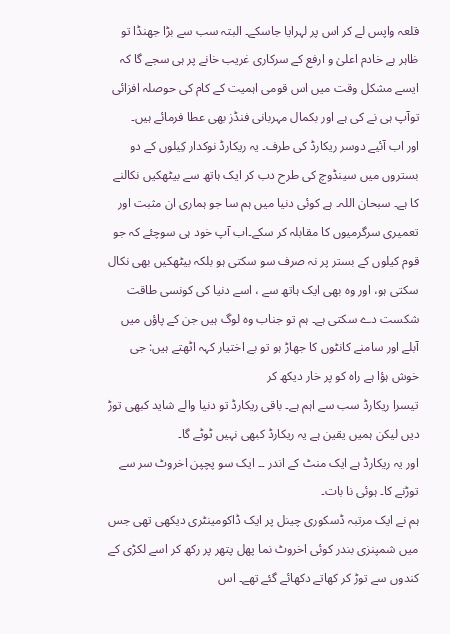قلعہ واپس لے کر اس پر لہرایا جاسکے۔ البتہ سب سے بڑا جھنڈا تو ظاہر ہے خادم اعلیٰ و ارفع کے سرکاری غریب خانے پر ہی سجے گا کہ ایسے مشکل وقت میں اس قومی اہمیت کے کام کی حوصلہ افزائی توآپ ہی نے کی ہے اور بکمال مہربانی فنڈز بھی عطا فرمائے ہیں۔
اور اب آئیے دوسر ریکارڈ کی طرف۔ یہ ریکارڈ نوکدار کِیلوں کے دو بستروں میں سینڈوچ کی طرح دب کر ایک ہاتھ سے بیٹھکیں نکالنے کا ہے۔ سبحان اللہ۔ ہے کوئی دنیا میں ہم سا جو ہماری ان مثبت اور تعمیری سرگرمیوں کا مقابلہ کر سکے۔اب آپ خود ہی سوچئے کہ جو قوم کیلوں کے بستر پر نہ صرف سو سکتی ہو بلکہ بیٹھکیں بھی نکال سکتی ہو، اور وہ بھی ایک ہاتھ سے ، اسے دنیا کی کونسی طاقت شکست دے سکتی ہے۔ ہم تو جناب وہ لوگ ہیں جن کے پاؤں میں آبلے اور سامنے کانٹوں کا جھاڑ ہو تو بے اختیار کہہ اٹھتے ہیں: جی خوش ہؤا ہے راہ کو پر خار دیکھ کر
تیسرا ریکارڈ سب سے اہم ہے۔ باقی ریکارڈ تو دنیا والے شاید کبھی توڑ دیں لیکن ہمیں یقین ہے یہ ریکارڈ کبھی نہیں ٹوٹے گا۔
اور یہ ریکارڈ ہے ایک منٹ کے اندر ۔۔ ایک سو پچپن اخروٹ سر سے توڑنے کا۔ ہوئی نا بات۔
ہم نے ایک مرتبہ ڈسکوری چینل پر ایک ڈاکومینٹری دیکھی تھی جس میں شمپنزی بندر کوئی اخروٹ نما پھل پتھر پر رکھ کر اسے لکڑی کے کندوں سے توڑ کر کھاتے دکھائے گئے تھے۔ اس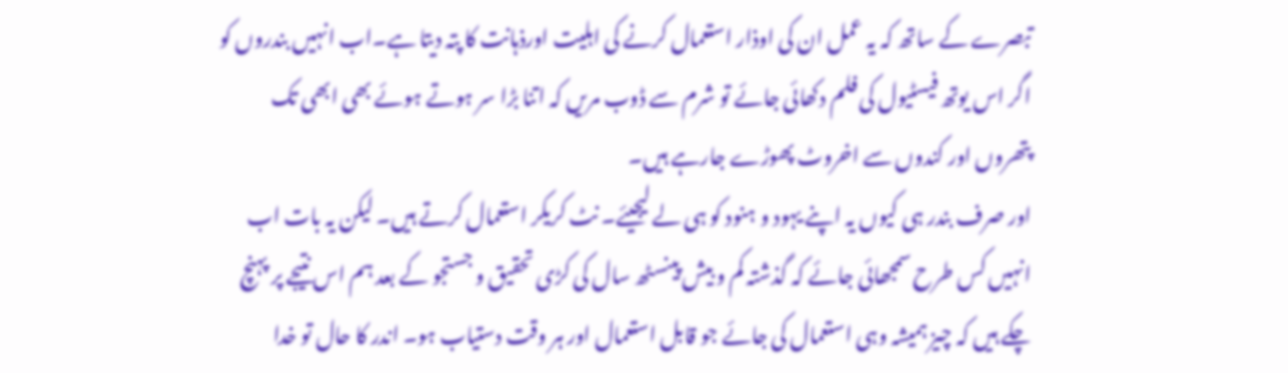تبصرے کے ساتھ کہ یہ عمل ان کی اوذار استعمال کرنے کی اہلیت اورذہانت کا پتہ دیتا ہے۔اب انہیں بندروں کو اگر اس یوتھ فیسٹیول کی فلم دکھائی جائے تو شرم سے ڈوب مریں کہ اتنا بڑا سر ہوتے ہوئے بھی ابھی تک پتھروں اور کندوں سے اخروٹ پھوڑے جارہے ہیں۔
اور صرف بندر ہی کیوں یہ اپنے یہود و ہنود کو ہی لے لیجیئے۔ نٹ کریکر استعمال کرتے ہیں۔ لیکن یہ بات اب انہیں کس طرح سمجھائی جائے کہ گذشتہ کم و بیش پینسٹھ سال کی کڑی تحقیق و جستجو کے بعد ہم اس نتیجے پر پہنچ چکے ہیں کہ چیز ہمیشہ وہی استعمال کی جائے جو قابل استعمال اور ہر وقت دستیاب ہو۔ اندر کا حال تو خدا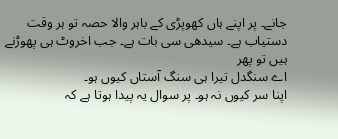جانے۔ پر اپنے ہاں کھوپڑی کے باہر والا حصہ تو ہر وقت دستیاب ہے۔ سیدھی سی بات ہے۔ جب اخروٹ ہی پھوڑنے ہیں تو پھر
اے سنگدل تیرا ہی سنگ آستاں کیوں ہو۔
اپنا سر کیوں نہ ہو۔ پر سوال یہ پیدا ہوتا ہے کہ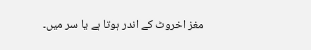مغز اخروٹ کے اندر ہوتا ہے یا سر میں۔